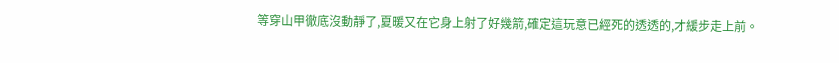等穿山甲徹底沒動靜了,夏暖又在它身上射了好幾箭,確定這玩意已經死的透透的,才緩步走上前。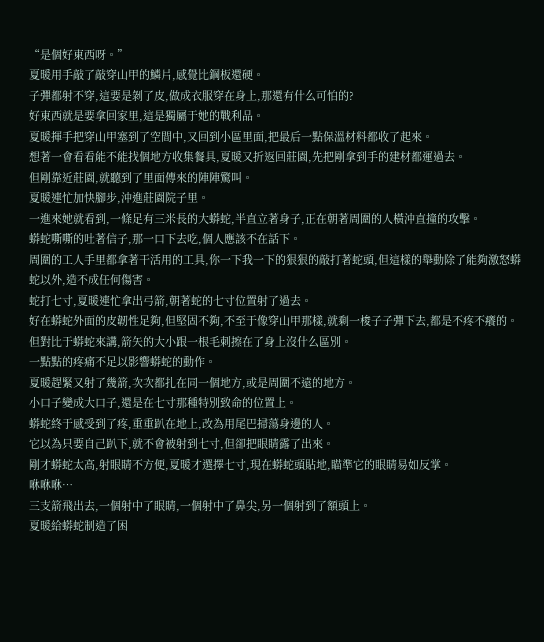“是個好東西呀。”
夏暖用手敲了敲穿山甲的鱗片,感覺比鋼板還硬。
子彈都射不穿,這要是剝了皮,做成衣服穿在身上,那還有什么可怕的?
好東西就是要拿回家里,這是獨屬于她的戰利品。
夏暖揮手把穿山甲塞到了空間中,又回到小區里面,把最后一點保溫材料都收了起來。
想著一會看看能不能找個地方收集餐具,夏暖又折返回莊園,先把剛拿到手的建材都運過去。
但剛靠近莊園,就聽到了里面傳來的陣陣驚叫。
夏暖連忙加快腳步,沖進莊園院子里。
一進來她就看到,一條足有三米長的大蟒蛇,半直立著身子,正在朝著周圍的人橫沖直撞的攻擊。
蟒蛇嘶嘶的吐著信子,那一口下去吃,個人應該不在話下。
周圍的工人手里都拿著干活用的工具,你一下我一下的狠狠的敲打著蛇頭,但這樣的舉動除了能夠激怒蟒蛇以外,造不成任何傷害。
蛇打七寸,夏暖連忙拿出弓箭,朝著蛇的七寸位置射了過去。
好在蟒蛇外面的皮韌性足夠,但堅固不夠,不至于像穿山甲那樣,就剩一梭子子彈下去,都是不疼不癢的。
但對比于蟒蛇來講,箭矢的大小跟一根毛刺擦在了身上沒什么區別。
一點點的疼痛不足以影響蟒蛇的動作。
夏暖趕緊又射了幾箭,次次都扎在同一個地方,或是周圍不遠的地方。
小口子變成大口子,還是在七寸那種特別致命的位置上。
蟒蛇終于感受到了疼,重重趴在地上,改為用尾巴掃蕩身邊的人。
它以為只要自己趴下,就不會被射到七寸,但卻把眼睛露了出來。
剛才蟒蛇太高,射眼睛不方便,夏暖才選擇七寸,現在蟒蛇頭貼地,瞄準它的眼睛易如反掌。
咻咻咻…
三支箭飛出去,一個射中了眼睛,一個射中了鼻尖,另一個射到了額頭上。
夏暖給蟒蛇制造了困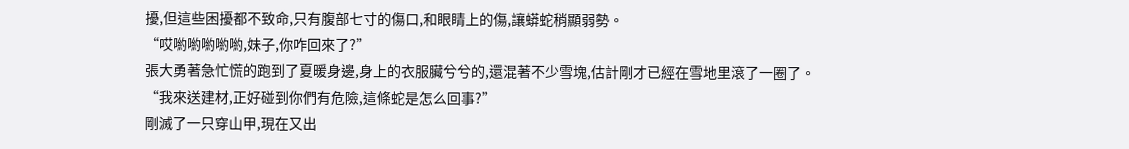擾,但這些困擾都不致命,只有腹部七寸的傷口,和眼睛上的傷,讓蟒蛇稍顯弱勢。
“哎喲喲喲喲喲,妹子,你咋回來了?”
張大勇著急忙慌的跑到了夏暖身邊,身上的衣服臟兮兮的,還混著不少雪塊,估計剛才已經在雪地里滾了一圈了。
“我來送建材,正好碰到你們有危險,這條蛇是怎么回事?”
剛滅了一只穿山甲,現在又出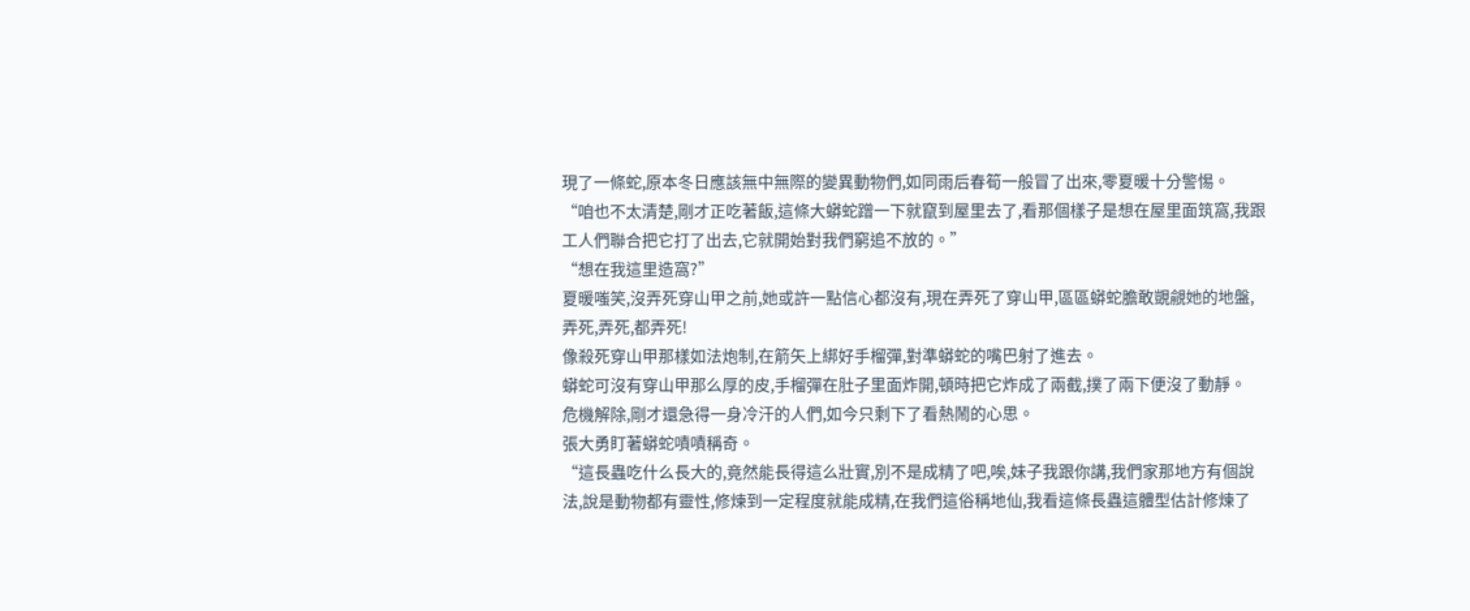現了一條蛇,原本冬日應該無中無際的變異動物們,如同雨后春筍一般冒了出來,零夏暖十分警惕。
“咱也不太清楚,剛才正吃著飯,這條大蟒蛇蹭一下就竄到屋里去了,看那個樣子是想在屋里面筑窩,我跟工人們聯合把它打了出去,它就開始對我們窮追不放的。”
“想在我這里造窩?”
夏暖嗤笑,沒弄死穿山甲之前,她或許一點信心都沒有,現在弄死了穿山甲,區區蟒蛇膽敢覬覦她的地盤,弄死,弄死,都弄死!
像殺死穿山甲那樣如法炮制,在箭矢上綁好手榴彈,對準蟒蛇的嘴巴射了進去。
蟒蛇可沒有穿山甲那么厚的皮,手榴彈在肚子里面炸開,頓時把它炸成了兩截,撲了兩下便沒了動靜。
危機解除,剛才還急得一身冷汗的人們,如今只剩下了看熱鬧的心思。
張大勇盯著蟒蛇嘖嘖稱奇。
“這長蟲吃什么長大的,竟然能長得這么壯實,別不是成精了吧,唉,妹子我跟你講,我們家那地方有個說法,說是動物都有靈性,修煉到一定程度就能成精,在我們這俗稱地仙,我看這條長蟲這體型估計修煉了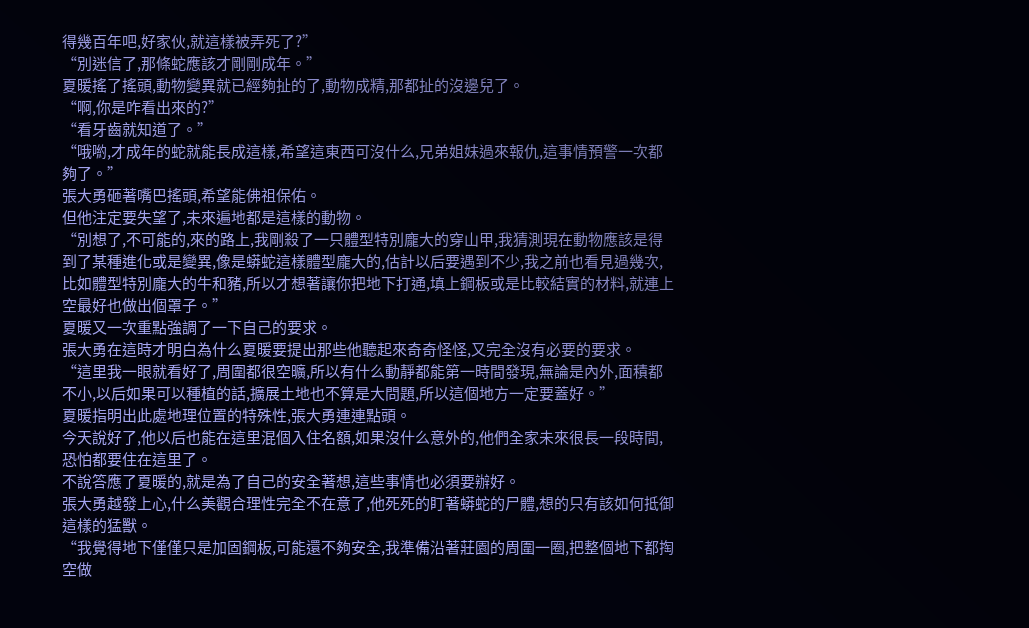得幾百年吧,好家伙,就這樣被弄死了?”
“別迷信了,那條蛇應該才剛剛成年。”
夏暖搖了搖頭,動物變異就已經夠扯的了,動物成精,那都扯的沒邊兒了。
“啊,你是咋看出來的?”
“看牙齒就知道了。”
“哦喲,才成年的蛇就能長成這樣,希望這東西可沒什么,兄弟姐妹過來報仇,這事情預警一次都夠了。”
張大勇砸著嘴巴搖頭,希望能佛祖保佑。
但他注定要失望了,未來遍地都是這樣的動物。
“別想了,不可能的,來的路上,我剛殺了一只體型特別龐大的穿山甲,我猜測現在動物應該是得到了某種進化或是變異,像是蟒蛇這樣體型龐大的,估計以后要遇到不少,我之前也看見過幾次,比如體型特別龐大的牛和豬,所以才想著讓你把地下打通,填上鋼板或是比較結實的材料,就連上空最好也做出個罩子。”
夏暖又一次重點強調了一下自己的要求。
張大勇在這時才明白為什么夏暖要提出那些他聽起來奇奇怪怪,又完全沒有必要的要求。
“這里我一眼就看好了,周圍都很空曠,所以有什么動靜都能第一時間發現,無論是內外,面積都不小,以后如果可以種植的話,擴展土地也不算是大問題,所以這個地方一定要蓋好。”
夏暖指明出此處地理位置的特殊性,張大勇連連點頭。
今天說好了,他以后也能在這里混個入住名額,如果沒什么意外的,他們全家未來很長一段時間,恐怕都要住在這里了。
不說答應了夏暖的,就是為了自己的安全著想,這些事情也必須要辦好。
張大勇越發上心,什么美觀合理性完全不在意了,他死死的盯著蟒蛇的尸體,想的只有該如何抵御這樣的猛獸。
“我覺得地下僅僅只是加固鋼板,可能還不夠安全,我準備沿著莊園的周圍一圈,把整個地下都掏空做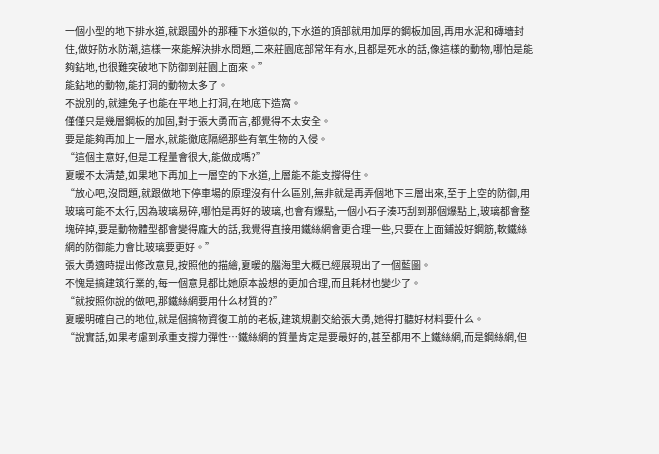一個小型的地下排水道,就跟國外的那種下水道似的,下水道的頂部就用加厚的鋼板加固,再用水泥和磚墻封住,做好防水防潮,這樣一來能解決排水問題,二來莊園底部常年有水,且都是死水的話,像這樣的動物,哪怕是能夠鉆地,也很難突破地下防御到莊園上面來。”
能鉆地的動物,能打洞的動物太多了。
不說別的,就連兔子也能在平地上打洞,在地底下造窩。
僅僅只是幾層鋼板的加固,對于張大勇而言,都覺得不太安全。
要是能夠再加上一層水,就能徹底隔絕那些有氧生物的入侵。
“這個主意好,但是工程量會很大,能做成嗎?”
夏暖不太清楚,如果地下再加上一層空的下水道,上層能不能支撐得住。
“放心吧,沒問題,就跟做地下停車場的原理沒有什么區別,無非就是再弄個地下三層出來,至于上空的防御,用玻璃可能不太行,因為玻璃易碎,哪怕是再好的玻璃,也會有爆點,一個小石子湊巧刮到那個爆點上,玻璃都會整塊碎掉,要是動物體型都會變得龐大的話,我覺得直接用鐵絲網會更合理一些,只要在上面鋪設好鋼筋,軟鐵絲網的防御能力會比玻璃要更好。”
張大勇適時提出修改意見,按照他的描繪,夏暖的腦海里大概已經展現出了一個藍圖。
不愧是搞建筑行業的,每一個意見都比她原本設想的更加合理,而且耗材也變少了。
“就按照你說的做吧,那鐵絲網要用什么材質的?”
夏暖明確自己的地位,就是個搞物資復工前的老板,建筑規劃交給張大勇,她得打聽好材料要什么。
“說實話,如果考慮到承重支撐力彈性…鐵絲網的質量肯定是要最好的,甚至都用不上鐵絲網,而是鋼絲網,但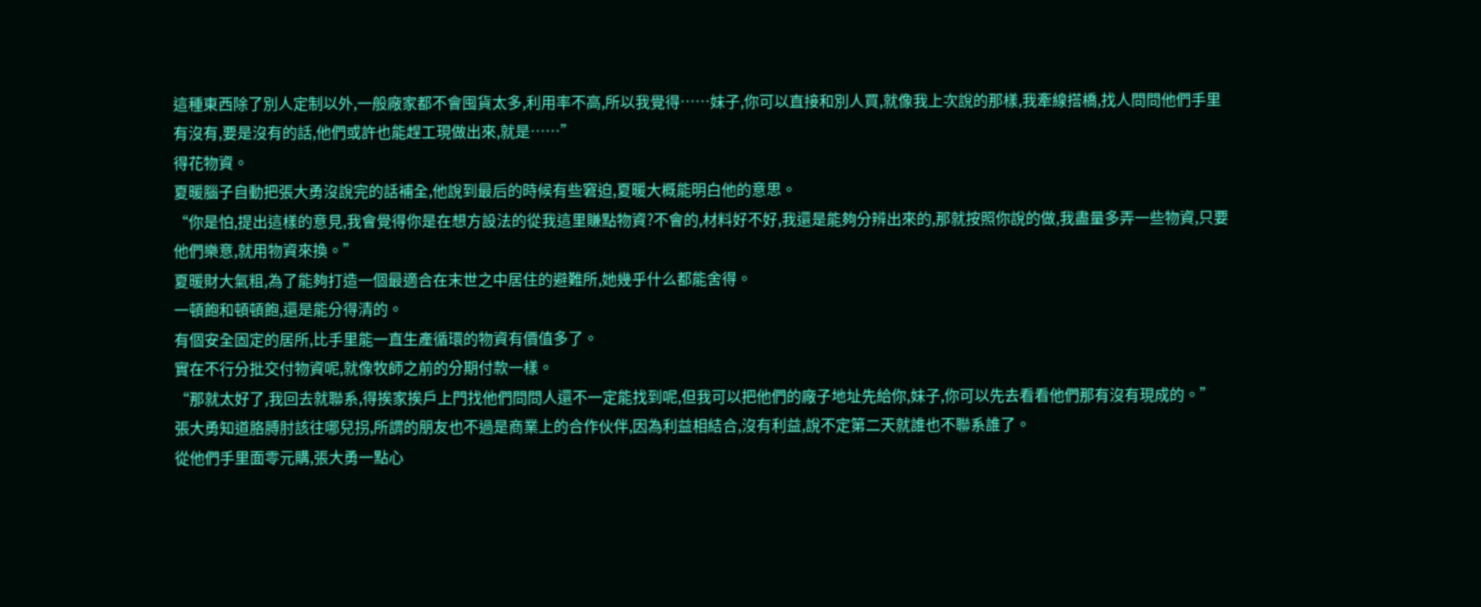這種東西除了別人定制以外,一般廠家都不會囤貨太多,利用率不高,所以我覺得……妹子,你可以直接和別人買,就像我上次說的那樣,我牽線搭橋,找人問問他們手里有沒有,要是沒有的話,他們或許也能趕工現做出來,就是……”
得花物資。
夏暖腦子自動把張大勇沒說完的話補全,他說到最后的時候有些窘迫,夏暖大概能明白他的意思。
“你是怕,提出這樣的意見,我會覺得你是在想方設法的從我這里賺點物資?不會的,材料好不好,我還是能夠分辨出來的,那就按照你說的做,我盡量多弄一些物資,只要他們樂意,就用物資來換。”
夏暖財大氣粗,為了能夠打造一個最適合在末世之中居住的避難所,她幾乎什么都能舍得。
一頓飽和頓頓飽,還是能分得清的。
有個安全固定的居所,比手里能一直生產循環的物資有價值多了。
實在不行分批交付物資呢,就像牧師之前的分期付款一樣。
“那就太好了,我回去就聯系,得挨家挨戶上門找他們問問人還不一定能找到呢,但我可以把他們的廠子地址先給你,妹子,你可以先去看看他們那有沒有現成的。”
張大勇知道胳膊肘該往哪兒拐,所謂的朋友也不過是商業上的合作伙伴,因為利益相結合,沒有利益,說不定第二天就誰也不聯系誰了。
從他們手里面零元購,張大勇一點心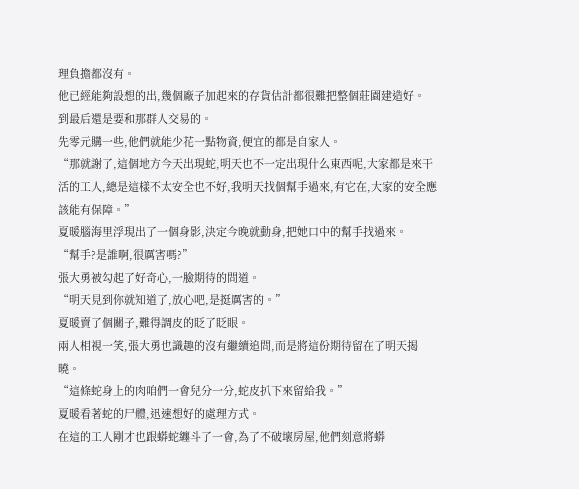理負擔都沒有。
他已經能夠設想的出,幾個廠子加起來的存貨估計都很難把整個莊園建造好。
到最后還是要和那群人交易的。
先零元購一些,他們就能少花一點物資,便宜的都是自家人。
“那就謝了,這個地方今天出現蛇,明天也不一定出現什么東西呢,大家都是來干活的工人,總是這樣不太安全也不好,我明天找個幫手過來,有它在,大家的安全應該能有保障。”
夏暖腦海里浮現出了一個身影,決定今晚就動身,把她口中的幫手找過來。
“幫手?是誰啊,很厲害嗎?”
張大勇被勾起了好奇心,一臉期待的問道。
“明天見到你就知道了,放心吧,是挺厲害的。”
夏暖賣了個關子,難得調皮的眨了眨眼。
兩人相視一笑,張大勇也識趣的沒有繼續追問,而是將這份期待留在了明天揭曉。
“這條蛇身上的肉咱們一會兒分一分,蛇皮扒下來留給我。”
夏暖看著蛇的尸體,迅速想好的處理方式。
在這的工人剛才也跟蟒蛇纏斗了一會,為了不破壞房屋,他們刻意將蟒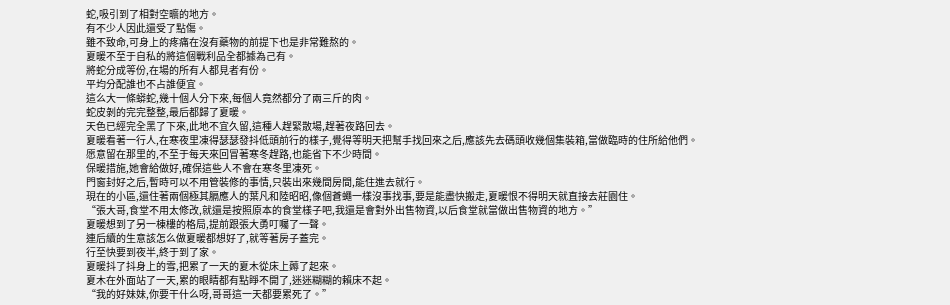蛇,吸引到了相對空曠的地方。
有不少人因此還受了點傷。
雖不致命,可身上的疼痛在沒有藥物的前提下也是非常難熬的。
夏暖不至于自私的將這個戰利品全都據為己有。
將蛇分成等份,在場的所有人都見者有份。
平均分配誰也不占誰便宜。
這么大一條蟒蛇,幾十個人分下來,每個人竟然都分了兩三斤的肉。
蛇皮剝的完完整整,最后都歸了夏暖。
天色已經完全黑了下來,此地不宜久留,這種人趕緊散場,趕著夜路回去。
夏暖看著一行人,在寒夜里凍得瑟瑟發抖低頭前行的樣子,覺得等明天把幫手找回來之后,應該先去碼頭收幾個集裝箱,當做臨時的住所給他們。
愿意留在那里的,不至于每天來回冒著寒冬趕路,也能省下不少時間。
保暖措施,她會給做好,確保這些人不會在寒冬里凍死。
門窗封好之后,暫時可以不用管裝修的事情,只裝出來幾間房間,能住進去就行。
現在的小區,還住著兩個極其膈應人的葉凡和陸昭昭,像個蒼蠅一樣沒事找事,要是能盡快搬走,夏暖恨不得明天就直接去莊園住。
“張大哥,食堂不用太修改,就還是按照原本的食堂樣子吧,我還是會對外出售物資,以后食堂就當做出售物資的地方。”
夏暖想到了另一棟樓的格局,提前跟張大勇叮囑了一聲。
連后續的生意該怎么做夏暖都想好了,就等著房子蓋完。
行至快要到夜半,終于到了家。
夏暖抖了抖身上的雪,把累了一天的夏木從床上薅了起來。
夏木在外面站了一天,累的眼睛都有點睜不開了,迷迷糊糊的賴床不起。
“我的好妹妹,你要干什么呀,哥哥這一天都要累死了。”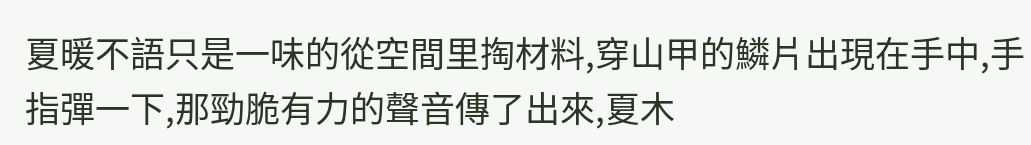夏暖不語只是一味的從空間里掏材料,穿山甲的鱗片出現在手中,手指彈一下,那勁脆有力的聲音傳了出來,夏木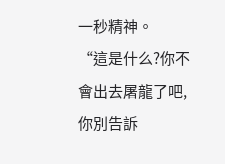一秒精神。
“這是什么?你不會出去屠龍了吧,你別告訴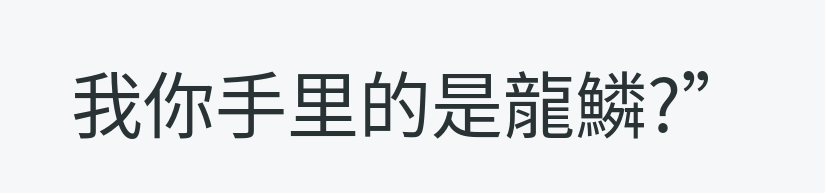我你手里的是龍鱗?”